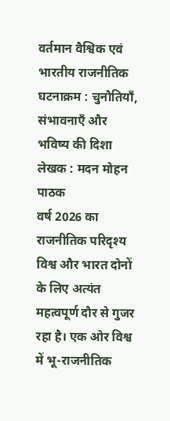वर्तमान वैश्विक एवं भारतीय राजनीतिक घटनाक्रम : चुनौतियाँ, संभावनाएँ और भविष्य की दिशा
लेखक : मदन मोहन पाठक
वर्ष 2026 का राजनीतिक परिदृश्य विश्व और भारत दोनों के लिए अत्यंत महत्वपूर्ण दौर से गुजर रहा है। एक ओर विश्व में भू-राजनीतिक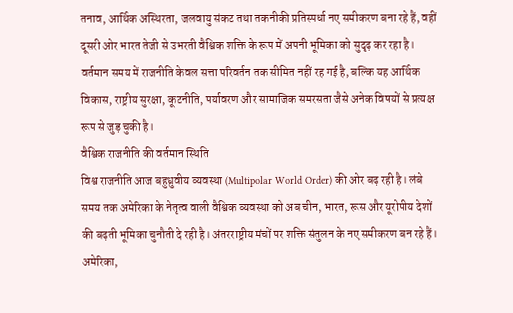तनाव, आर्थिक अस्थिरता, जलवायु संकट तथा तकनीकी प्रतिस्पर्धा नए समीकरण बना रहे हैं, वहीं दूसरी ओर भारत तेजी से उभरती वैश्विक शक्ति के रूप में अपनी भूमिका को सुदृढ़ कर रहा है। वर्तमान समय में राजनीति केवल सत्ता परिवर्तन तक सीमित नहीं रह गई है, बल्कि यह आर्थिक विकास, राष्ट्रीय सुरक्षा, कूटनीति, पर्यावरण और सामाजिक समरसता जैसे अनेक विषयों से प्रत्यक्ष रूप से जुड़ चुकी है।
वैश्विक राजनीति की वर्तमान स्थिति
विश्व राजनीति आज बहुध्रुवीय व्यवस्था (Multipolar World Order) की ओर बढ़ रही है। लंबे समय तक अमेरिका के नेतृत्व वाली वैश्विक व्यवस्था को अब चीन, भारत, रूस और यूरोपीय देशों की बढ़ती भूमिका चुनौती दे रही है। अंतरराष्ट्रीय मंचों पर शक्ति संतुलन के नए समीकरण बन रहे हैं।
अमेरिका,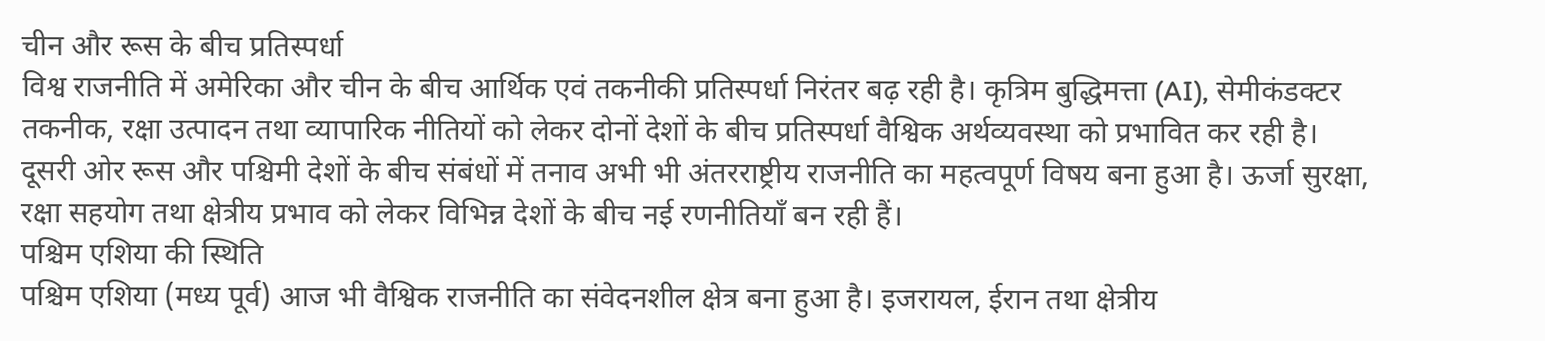चीन और रूस के बीच प्रतिस्पर्धा
विश्व राजनीति में अमेरिका और चीन के बीच आर्थिक एवं तकनीकी प्रतिस्पर्धा निरंतर बढ़ रही है। कृत्रिम बुद्धिमत्ता (AI), सेमीकंडक्टर तकनीक, रक्षा उत्पादन तथा व्यापारिक नीतियों को लेकर दोनों देशों के बीच प्रतिस्पर्धा वैश्विक अर्थव्यवस्था को प्रभावित कर रही है।
दूसरी ओर रूस और पश्चिमी देशों के बीच संबंधों में तनाव अभी भी अंतरराष्ट्रीय राजनीति का महत्वपूर्ण विषय बना हुआ है। ऊर्जा सुरक्षा, रक्षा सहयोग तथा क्षेत्रीय प्रभाव को लेकर विभिन्न देशों के बीच नई रणनीतियाँ बन रही हैं।
पश्चिम एशिया की स्थिति
पश्चिम एशिया (मध्य पूर्व) आज भी वैश्विक राजनीति का संवेदनशील क्षेत्र बना हुआ है। इजरायल, ईरान तथा क्षेत्रीय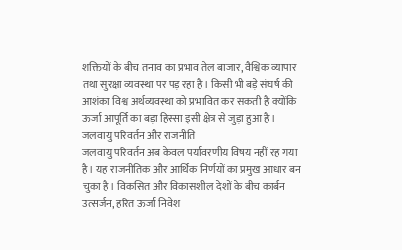शक्तियों के बीच तनाव का प्रभाव तेल बाजार, वैश्विक व्यापार तथा सुरक्षा व्यवस्था पर पड़ रहा है। किसी भी बड़े संघर्ष की आशंका विश्व अर्थव्यवस्था को प्रभावित कर सकती है क्योंकि ऊर्जा आपूर्ति का बड़ा हिस्सा इसी क्षेत्र से जुड़ा हुआ है।
जलवायु परिवर्तन और राजनीति
जलवायु परिवर्तन अब केवल पर्यावरणीय विषय नहीं रह गया है। यह राजनीतिक और आर्थिक निर्णयों का प्रमुख आधार बन चुका है। विकसित और विकासशील देशों के बीच कार्बन उत्सर्जन, हरित ऊर्जा निवेश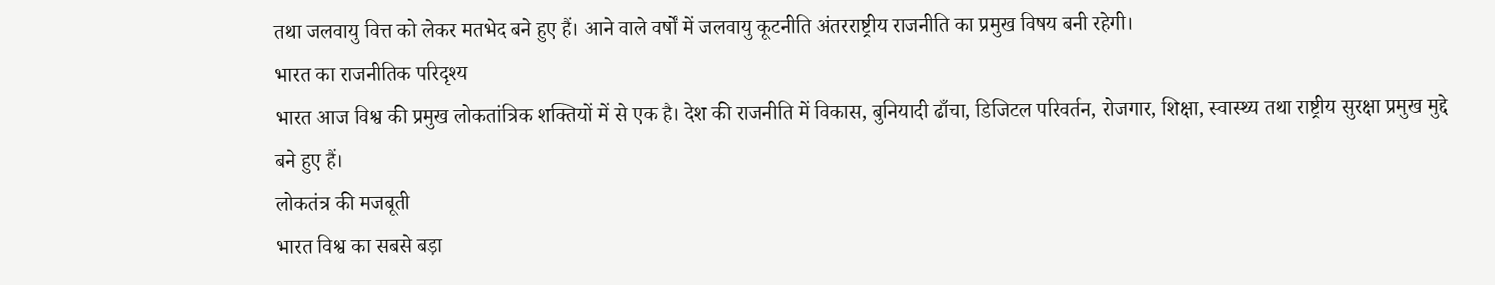तथा जलवायु वित्त को लेकर मतभेद बने हुए हैं। आने वाले वर्षों में जलवायु कूटनीति अंतरराष्ट्रीय राजनीति का प्रमुख विषय बनी रहेगी।
भारत का राजनीतिक परिदृश्य
भारत आज विश्व की प्रमुख लोकतांत्रिक शक्तियों में से एक है। देश की राजनीति में विकास, बुनियादी ढाँचा, डिजिटल परिवर्तन, रोजगार, शिक्षा, स्वास्थ्य तथा राष्ट्रीय सुरक्षा प्रमुख मुद्दे बने हुए हैं।
लोकतंत्र की मजबूती
भारत विश्व का सबसे बड़ा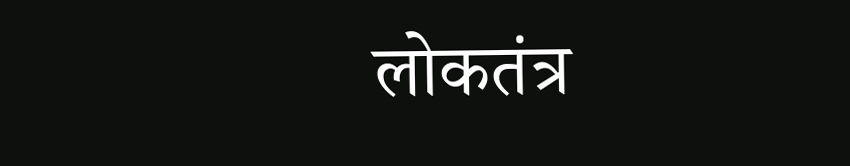लोकतंत्र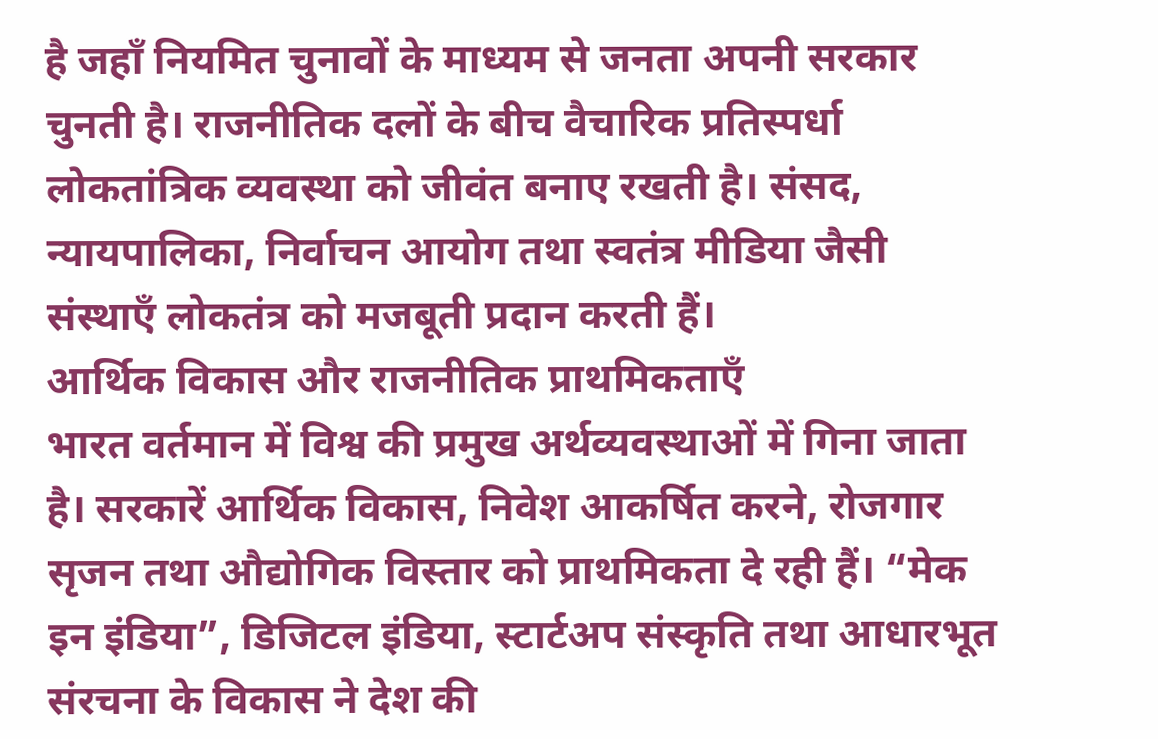है जहाँ नियमित चुनावों के माध्यम से जनता अपनी सरकार चुनती है। राजनीतिक दलों के बीच वैचारिक प्रतिस्पर्धा लोकतांत्रिक व्यवस्था को जीवंत बनाए रखती है। संसद, न्यायपालिका, निर्वाचन आयोग तथा स्वतंत्र मीडिया जैसी संस्थाएँ लोकतंत्र को मजबूती प्रदान करती हैं।
आर्थिक विकास और राजनीतिक प्राथमिकताएँ
भारत वर्तमान में विश्व की प्रमुख अर्थव्यवस्थाओं में गिना जाता है। सरकारें आर्थिक विकास, निवेश आकर्षित करने, रोजगार सृजन तथा औद्योगिक विस्तार को प्राथमिकता दे रही हैं। “मेक इन इंडिया”, डिजिटल इंडिया, स्टार्टअप संस्कृति तथा आधारभूत संरचना के विकास ने देश की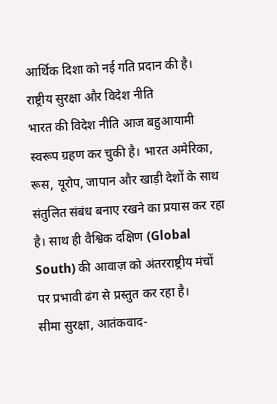आर्थिक दिशा को नई गति प्रदान की है।
राष्ट्रीय सुरक्षा और विदेश नीति
भारत की विदेश नीति आज बहुआयामी स्वरूप ग्रहण कर चुकी है। भारत अमेरिका, रूस, यूरोप, जापान और खाड़ी देशों के साथ संतुलित संबंध बनाए रखने का प्रयास कर रहा है। साथ ही वैश्विक दक्षिण (Global South) की आवाज़ को अंतरराष्ट्रीय मंचों पर प्रभावी ढंग से प्रस्तुत कर रहा है।
सीमा सुरक्षा, आतंकवाद-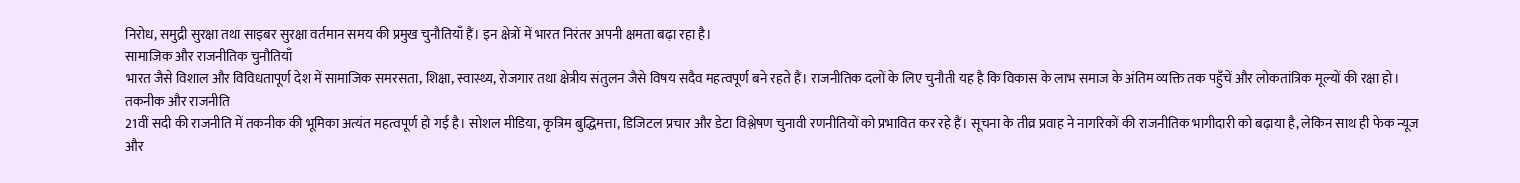निरोध, समुद्री सुरक्षा तथा साइबर सुरक्षा वर्तमान समय की प्रमुख चुनौतियाँ हैं। इन क्षेत्रों में भारत निरंतर अपनी क्षमता बढ़ा रहा है।
सामाजिक और राजनीतिक चुनौतियाँ
भारत जैसे विशाल और विविधतापूर्ण देश में सामाजिक समरसता, शिक्षा, स्वास्थ्य, रोजगार तथा क्षेत्रीय संतुलन जैसे विषय सदैव महत्वपूर्ण बने रहते हैं। राजनीतिक दलों के लिए चुनौती यह है कि विकास के लाभ समाज के अंतिम व्यक्ति तक पहुँचें और लोकतांत्रिक मूल्यों की रक्षा हो।
तकनीक और राजनीति
21वीं सदी की राजनीति में तकनीक की भूमिका अत्यंत महत्वपूर्ण हो गई है। सोशल मीडिया, कृत्रिम बुद्धिमत्ता, डिजिटल प्रचार और डेटा विश्लेषण चुनावी रणनीतियों को प्रभावित कर रहे हैं। सूचना के तीव्र प्रवाह ने नागरिकों की राजनीतिक भागीदारी को बढ़ाया है, लेकिन साथ ही फेक न्यूज और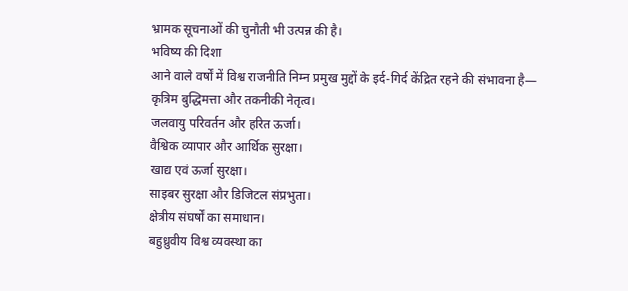भ्रामक सूचनाओं की चुनौती भी उत्पन्न की है।
भविष्य की दिशा
आने वाले वर्षों में विश्व राजनीति निम्न प्रमुख मुद्दों के इर्द-गिर्द केंद्रित रहने की संभावना है—
कृत्रिम बुद्धिमत्ता और तकनीकी नेतृत्व।
जलवायु परिवर्तन और हरित ऊर्जा।
वैश्विक व्यापार और आर्थिक सुरक्षा।
खाद्य एवं ऊर्जा सुरक्षा।
साइबर सुरक्षा और डिजिटल संप्रभुता।
क्षेत्रीय संघर्षों का समाधान।
बहुध्रुवीय विश्व व्यवस्था का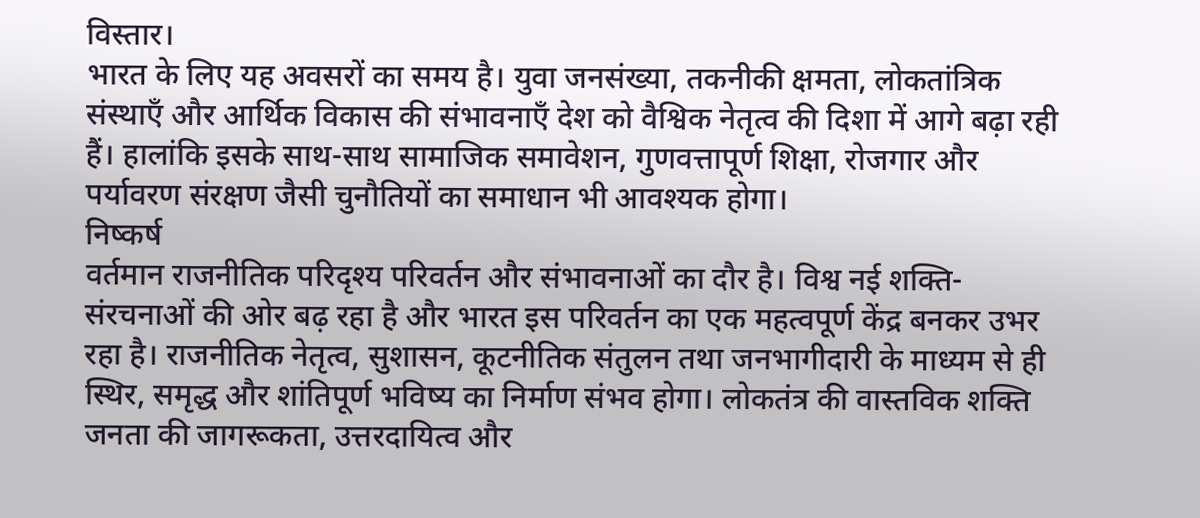विस्तार।
भारत के लिए यह अवसरों का समय है। युवा जनसंख्या, तकनीकी क्षमता, लोकतांत्रिक संस्थाएँ और आर्थिक विकास की संभावनाएँ देश को वैश्विक नेतृत्व की दिशा में आगे बढ़ा रही हैं। हालांकि इसके साथ-साथ सामाजिक समावेशन, गुणवत्तापूर्ण शिक्षा, रोजगार और पर्यावरण संरक्षण जैसी चुनौतियों का समाधान भी आवश्यक होगा।
निष्कर्ष
वर्तमान राजनीतिक परिदृश्य परिवर्तन और संभावनाओं का दौर है। विश्व नई शक्ति-संरचनाओं की ओर बढ़ रहा है और भारत इस परिवर्तन का एक महत्वपूर्ण केंद्र बनकर उभर रहा है। राजनीतिक नेतृत्व, सुशासन, कूटनीतिक संतुलन तथा जनभागीदारी के माध्यम से ही स्थिर, समृद्ध और शांतिपूर्ण भविष्य का निर्माण संभव होगा। लोकतंत्र की वास्तविक शक्ति जनता की जागरूकता, उत्तरदायित्व और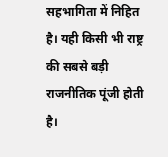सहभागिता में निहित है। यही किसी भी राष्ट्र की सबसे बड़ी राजनीतिक पूंजी होती है।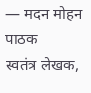— मदन मोहन पाठक
स्वतंत्र लेखक,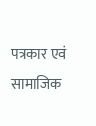पत्रकार एवं सामाजिक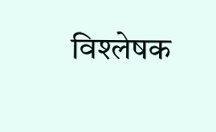विश्लेषक